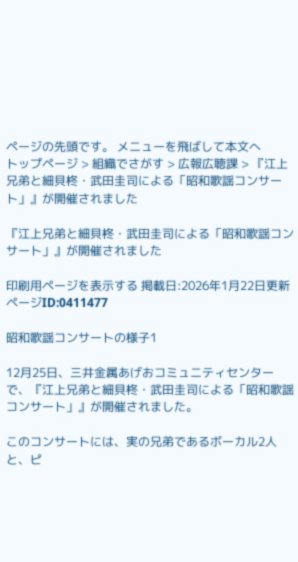ページの先頭です。 メニューを飛ばして本文へ
トップページ > 組織でさがす > 広報広聴課 > 『江上兄弟と細貝柊・武田圭司による「昭和歌謡コンサート」』が開催されました

『江上兄弟と細貝柊・武田圭司による「昭和歌謡コンサート」』が開催されました

印刷用ページを表示する 掲載日:2026年1月22日更新 ページID:0411477

昭和歌謡コンサートの様子1

12月25日、三井金属あげおコミュニティセンターで、『江上兄弟と細貝柊・武田圭司による「昭和歌謡コンサート」』が開催されました。

このコンサートには、実の兄弟であるボーカル2人と、ピ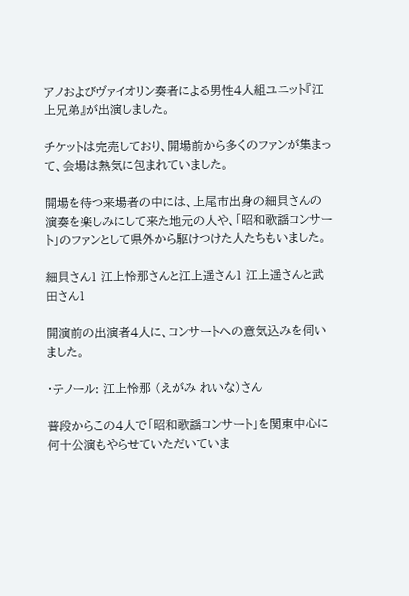アノおよびヴァイオリン奏者による男性4人組ユニット『江上兄弟』が出演しました。

チケットは完売しており、開場前から多くのファンが集まって、会場は熱気に包まれていました。

開場を待つ来場者の中には、上尾市出身の細貝さんの演奏を楽しみにして来た地元の人や、「昭和歌謡コンサート」のファンとして県外から駆けつけた人たちもいました。

細貝さん1 江上怜那さんと江上遥さん1 江上遥さんと武田さん1

開演前の出演者4人に、コンサートへの意気込みを伺いました。

・テノール: 江上怜那 (えがみ れいな)さん

普段からこの4人で「昭和歌謡コンサート」を関東中心に何十公演もやらせていただいていま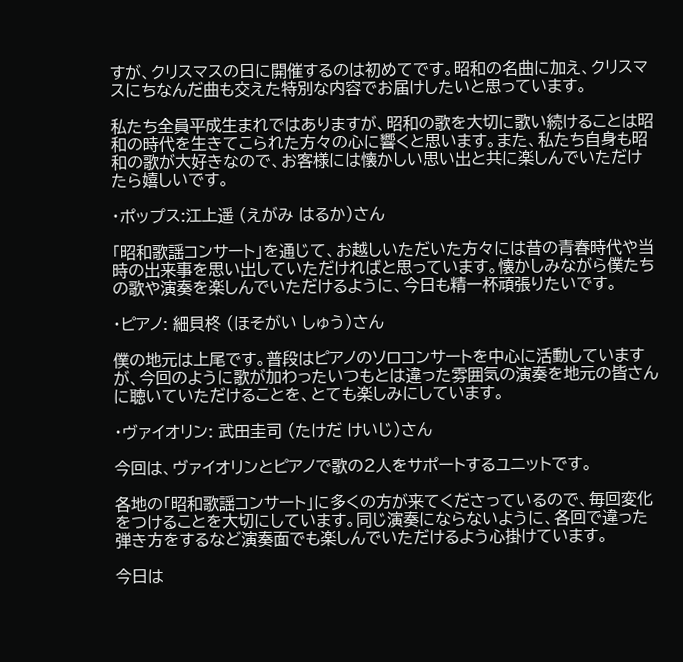すが、クリスマスの日に開催するのは初めてです。昭和の名曲に加え、クリスマスにちなんだ曲も交えた特別な内容でお届けしたいと思っています。

私たち全員平成生まれではありますが、昭和の歌を大切に歌い続けることは昭和の時代を生きてこられた方々の心に響くと思います。また、私たち自身も昭和の歌が大好きなので、お客様には懐かしい思い出と共に楽しんでいただけたら嬉しいです。

・ポップス:江上遥 (えがみ はるか)さん

「昭和歌謡コンサート」を通じて、お越しいただいた方々には昔の青春時代や当時の出来事を思い出していただければと思っています。懐かしみながら僕たちの歌や演奏を楽しんでいただけるように、今日も精一杯頑張りたいです。

・ピアノ: 細貝柊 (ほそがい しゅう)さん

僕の地元は上尾です。普段はピアノのソロコンサートを中心に活動していますが、今回のように歌が加わったいつもとは違った雰囲気の演奏を地元の皆さんに聴いていただけることを、とても楽しみにしています。

・ヴァイオリン: 武田圭司 (たけだ けいじ)さん

今回は、ヴァイオリンとピアノで歌の2人をサポートするユニットです。

各地の「昭和歌謡コンサート」に多くの方が来てくださっているので、毎回変化をつけることを大切にしています。同じ演奏にならないように、各回で違った弾き方をするなど演奏面でも楽しんでいただけるよう心掛けています。

今日は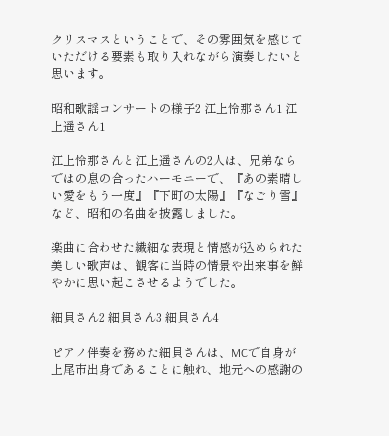クリスマスということで、その雰囲気を感じていただける要素も取り入れながら演奏したいと思います。

昭和歌謡コンサートの様子2 江上怜那さん1 江上遥さん1

江上怜那さんと江上遥さんの2人は、兄弟ならではの息の合ったハーモニーで、『あの素晴しい愛をもう一度』『下町の太陽』『なごり雪』など、昭和の名曲を披露しました。

楽曲に合わせた繊細な表現と情感が込められた美しい歌声は、観客に当時の情景や出来事を鮮やかに思い起こさせるようでした。

細貝さん2 細貝さん3 細貝さん4

ピアノ伴奏を務めた細貝さんは、MCで自身が上尾市出身であることに触れ、地元への感謝の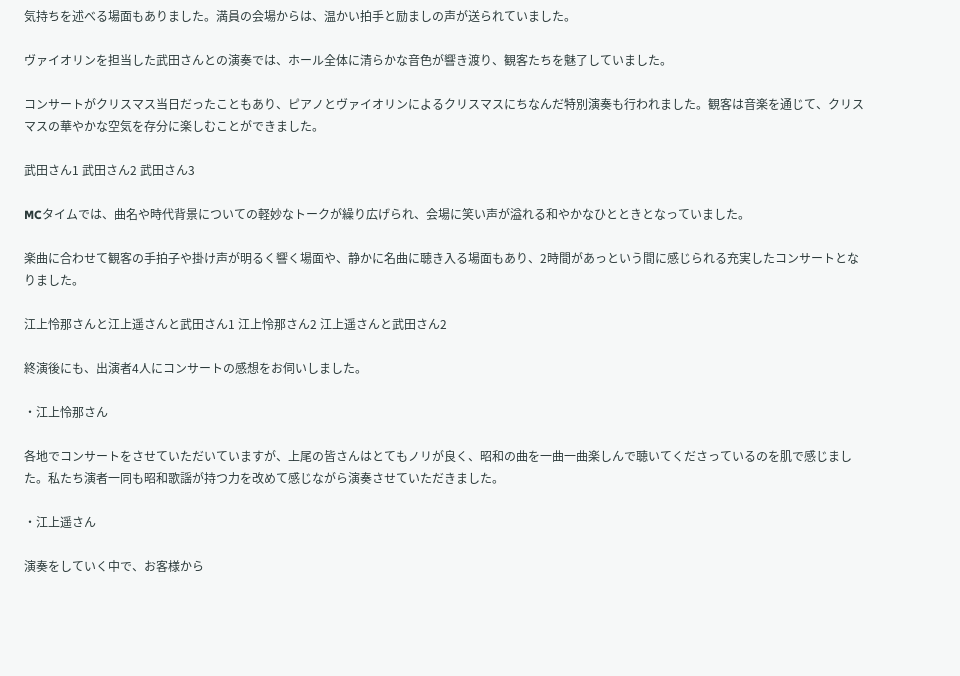気持ちを述べる場面もありました。満員の会場からは、温かい拍手と励ましの声が送られていました。

ヴァイオリンを担当した武田さんとの演奏では、ホール全体に清らかな音色が響き渡り、観客たちを魅了していました。

コンサートがクリスマス当日だったこともあり、ピアノとヴァイオリンによるクリスマスにちなんだ特別演奏も行われました。観客は音楽を通じて、クリスマスの華やかな空気を存分に楽しむことができました。

武田さん1 武田さん2 武田さん3

MCタイムでは、曲名や時代背景についての軽妙なトークが繰り広げられ、会場に笑い声が溢れる和やかなひとときとなっていました。

楽曲に合わせて観客の手拍子や掛け声が明るく響く場面や、静かに名曲に聴き入る場面もあり、2時間があっという間に感じられる充実したコンサートとなりました。

江上怜那さんと江上遥さんと武田さん1 江上怜那さん2 江上遥さんと武田さん2

終演後にも、出演者4人にコンサートの感想をお伺いしました。

・江上怜那さん

各地でコンサートをさせていただいていますが、上尾の皆さんはとてもノリが良く、昭和の曲を一曲一曲楽しんで聴いてくださっているのを肌で感じました。私たち演者一同も昭和歌謡が持つ力を改めて感じながら演奏させていただきました。

・江上遥さん

演奏をしていく中で、お客様から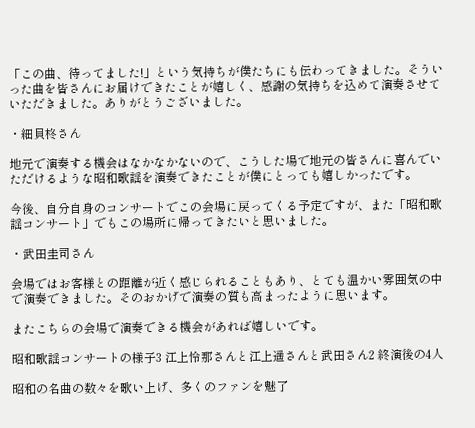「この曲、待ってました!」という気持ちが僕たちにも伝わってきました。そういった曲を皆さんにお届けできたことが嬉しく、感謝の気持ちを込めて演奏させていただきました。ありがとうございました。

・細貝柊さん

地元で演奏する機会はなかなかないので、こうした場で地元の皆さんに喜んでいただけるような昭和歌謡を演奏できたことが僕にとっても嬉しかったです。

今後、自分自身のコンサートでこの会場に戻ってくる予定ですが、また「昭和歌謡コンサート」でもこの場所に帰ってきたいと思いました。

・武田圭司さん

会場ではお客様との距離が近く感じられることもあり、とても温かい雰囲気の中で演奏できました。そのおかげで演奏の質も高まったように思います。

またこちらの会場で演奏できる機会があれば嬉しいです。

昭和歌謡コンサートの様子3 江上怜那さんと江上遥さんと武田さん2 終演後の4人

昭和の名曲の数々を歌い上げ、多くのファンを魅了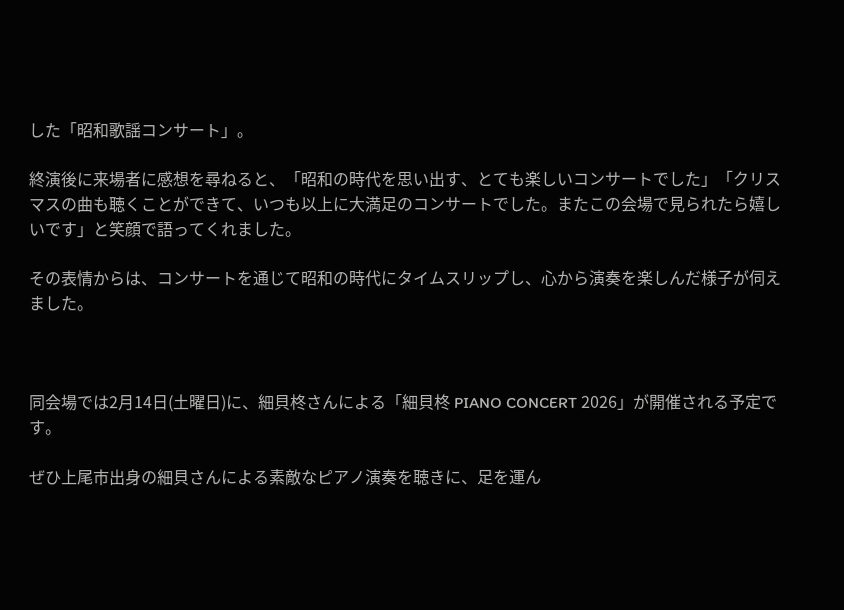した「昭和歌謡コンサート」。

終演後に来場者に感想を尋ねると、「昭和の時代を思い出す、とても楽しいコンサートでした」「クリスマスの曲も聴くことができて、いつも以上に大満足のコンサートでした。またこの会場で見られたら嬉しいです」と笑顔で語ってくれました。

その表情からは、コンサートを通じて昭和の時代にタイムスリップし、心から演奏を楽しんだ様子が伺えました。



同会場では2月14日(土曜日)に、細貝柊さんによる「細貝柊 PIANO CONCERT 2026」が開催される予定です。

ぜひ上尾市出身の細貝さんによる素敵なピアノ演奏を聴きに、足を運ん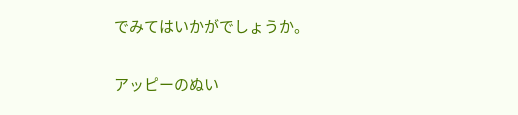でみてはいかがでしょうか。

アッピーのぬい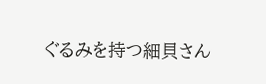ぐるみを持つ細貝さん